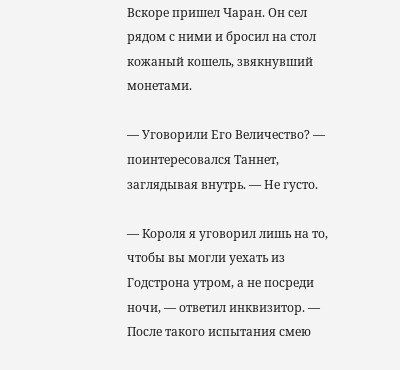Вскоре пришел Чаран. Он сел рядом с ними и бросил на стол кожаный кошель, звякнувший монетами.

— Уговорили Его Величество? — поинтересовался Таннет, заглядывая внутрь. — Не густо.

— Короля я уговорил лишь на то, чтобы вы могли уехать из Годстрона утром, а не посреди ночи, — ответил инквизитор. — После такого испытания смею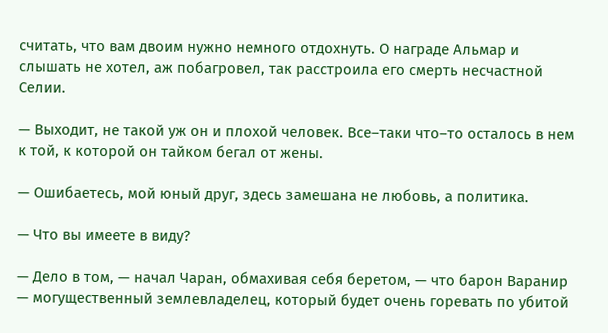считать, что вам двоим нужно немного отдохнуть. О награде Альмар и слышать не хотел, аж побагровел, так расстроила его смерть несчастной Селии.

— Выходит, не такой уж он и плохой человек. Все–таки что–то осталось в нем к той, к которой он тайком бегал от жены.

— Ошибаетесь, мой юный друг, здесь замешана не любовь, а политика.

— Что вы имеете в виду?

— Дело в том, — начал Чаран, обмахивая себя беретом, — что барон Варанир — могущественный землевладелец, который будет очень горевать по убитой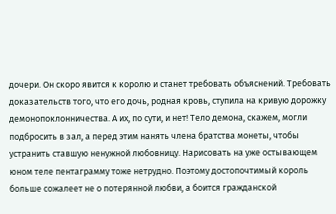дочери. Он скоро явится к королю и станет требовать объяснений. Требовать доказательств того, что его дочь, родная кровь, ступила на кривую дорожку демонопоклонничества. А их, по сути, и нет! Тело демона, скажем, могли подбросить в зал, а перед этим нанять члена братства монеты, чтобы устранить ставшую ненужной любовницу. Нарисовать на уже остывающем юном теле пентаграмму тоже нетрудно. Поэтому достопочтимый король больше сожалеет не о потерянной любви, а боится гражданской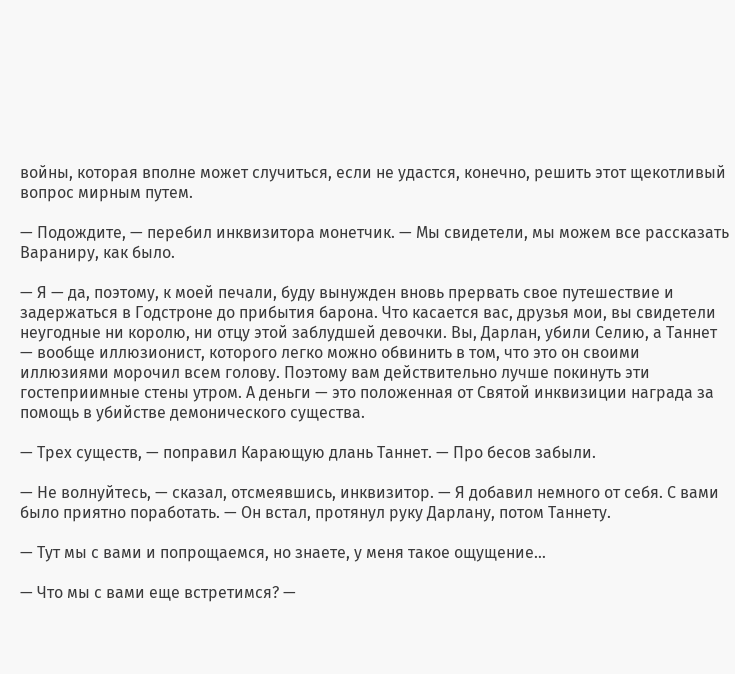войны, которая вполне может случиться, если не удастся, конечно, решить этот щекотливый вопрос мирным путем.

— Подождите, — перебил инквизитора монетчик. — Мы свидетели, мы можем все рассказать Вараниру, как было.

— Я — да, поэтому, к моей печали, буду вынужден вновь прервать свое путешествие и задержаться в Годстроне до прибытия барона. Что касается вас, друзья мои, вы свидетели неугодные ни королю, ни отцу этой заблудшей девочки. Вы, Дарлан, убили Селию, а Таннет — вообще иллюзионист, которого легко можно обвинить в том, что это он своими иллюзиями морочил всем голову. Поэтому вам действительно лучше покинуть эти гостеприимные стены утром. А деньги — это положенная от Святой инквизиции награда за помощь в убийстве демонического существа.

— Трех существ, — поправил Карающую длань Таннет. — Про бесов забыли.

— Не волнуйтесь, — сказал, отсмеявшись, инквизитор. — Я добавил немного от себя. С вами было приятно поработать. — Он встал, протянул руку Дарлану, потом Таннету.

— Тут мы с вами и попрощаемся, но знаете, у меня такое ощущение…

— Что мы с вами еще встретимся? —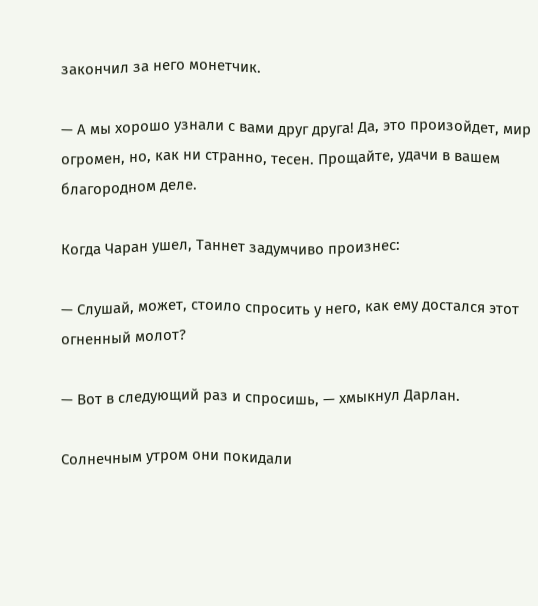закончил за него монетчик.

— А мы хорошо узнали с вами друг друга! Да, это произойдет, мир огромен, но, как ни странно, тесен. Прощайте, удачи в вашем благородном деле.

Когда Чаран ушел, Таннет задумчиво произнес:

— Слушай, может, стоило спросить у него, как ему достался этот огненный молот?

— Вот в следующий раз и спросишь, — хмыкнул Дарлан.

Солнечным утром они покидали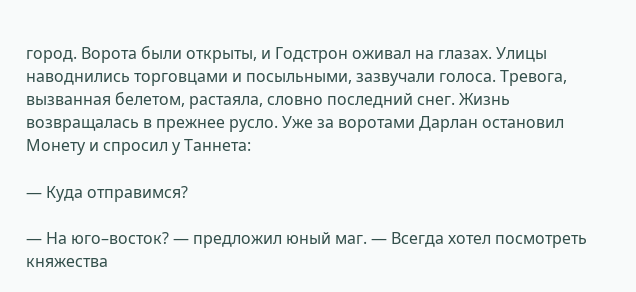город. Ворота были открыты, и Годстрон оживал на глазах. Улицы наводнились торговцами и посыльными, зазвучали голоса. Тревога, вызванная белетом, растаяла, словно последний снег. Жизнь возвращалась в прежнее русло. Уже за воротами Дарлан остановил Монету и спросил у Таннета:

— Куда отправимся?

— На юго–восток? — предложил юный маг. — Всегда хотел посмотреть княжества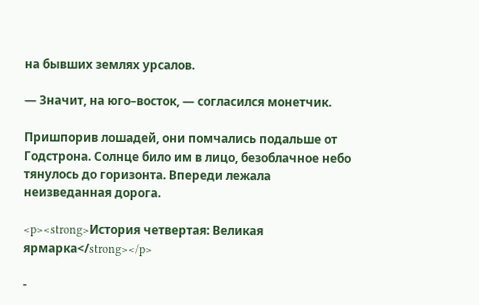на бывших землях урсалов.

— Значит, на юго–восток, — согласился монетчик.

Пришпорив лошадей, они помчались подальше от Годстрона. Солнце било им в лицо, безоблачное небо тянулось до горизонта. Впереди лежала неизведанная дорога.

<p><strong>История четвертая: Великая ярмарка</strong></p>

-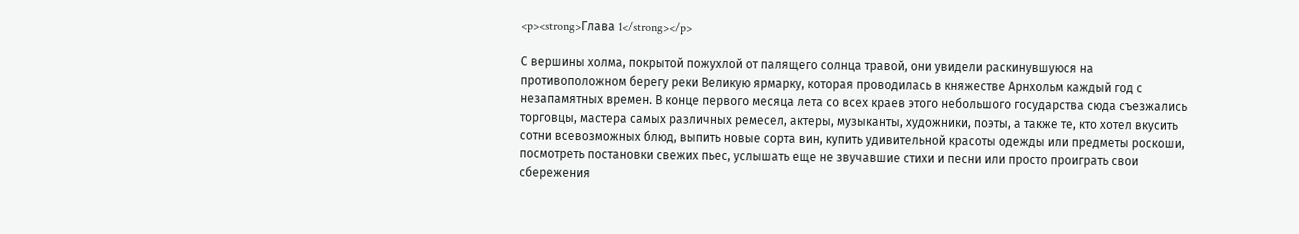<p><strong>Глава 1</strong></p>

С вершины холма, покрытой пожухлой от палящего солнца травой, они увидели раскинувшуюся на противоположном берегу реки Великую ярмарку, которая проводилась в княжестве Арнхольм каждый год с незапамятных времен. В конце первого месяца лета со всех краев этого небольшого государства сюда съезжались торговцы, мастера самых различных ремесел, актеры, музыканты, художники, поэты, а также те, кто хотел вкусить сотни всевозможных блюд, выпить новые сорта вин, купить удивительной красоты одежды или предметы роскоши, посмотреть постановки свежих пьес, услышать еще не звучавшие стихи и песни или просто проиграть свои сбережения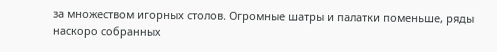за множеством игорных столов. Огромные шатры и палатки поменьше, ряды наскоро собранных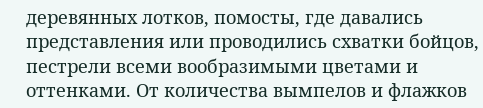деревянных лотков, помосты, где давались представления или проводились схватки бойцов, пестрели всеми вообразимыми цветами и оттенками. От количества вымпелов и флажков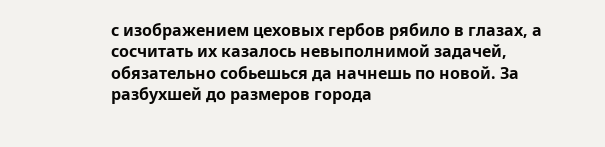с изображением цеховых гербов рябило в глазах, а сосчитать их казалось невыполнимой задачей, обязательно собьешься да начнешь по новой. За разбухшей до размеров города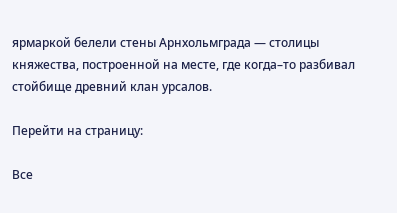ярмаркой белели стены Арнхольмграда — столицы княжества, построенной на месте, где когда–то разбивал стойбище древний клан урсалов.

Перейти на страницу:

Все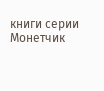книги серии Монетчик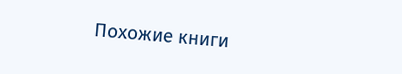Похожие книги